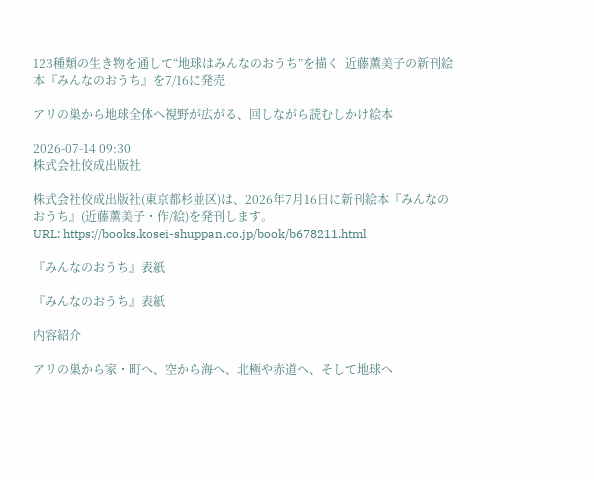123種類の生き物を通して“地球はみんなのおうち”を描く  近藤薫美子の新刊絵本『みんなのおうち』を7/16に発売

アリの巣から地球全体へ視野が広がる、回しながら読むしかけ絵本

2026-07-14 09:30
株式会社佼成出版社

株式会社佼成出版社(東京都杉並区)は、2026年7月16日に新刊絵本『みんなのおうち』(近藤薫美子・作/絵)を発刊します。
URL: https://books.kosei-shuppan.co.jp/book/b678211.html

『みんなのおうち』表紙

『みんなのおうち』表紙

内容紹介

アリの巣から家・町へ、空から海へ、北極や赤道へ、そして地球へ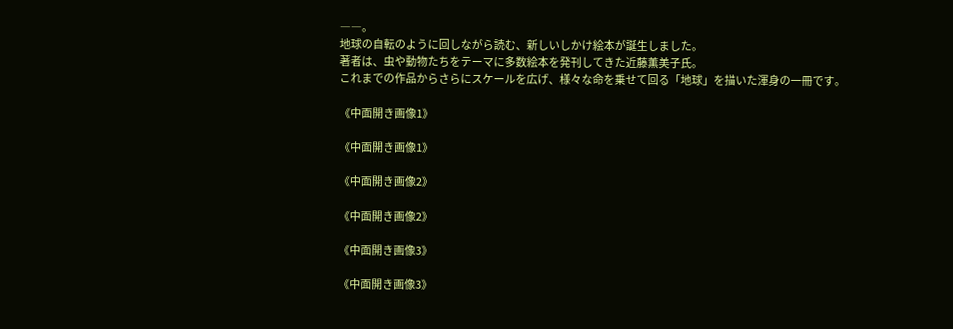――。
地球の自転のように回しながら読む、新しいしかけ絵本が誕生しました。
著者は、虫や動物たちをテーマに多数絵本を発刊してきた近藤薫美子氏。
これまでの作品からさらにスケールを広げ、様々な命を乗せて回る「地球」を描いた渾身の一冊です。

《中面開き画像1》

《中面開き画像1》

《中面開き画像2》

《中面開き画像2》

《中面開き画像3》

《中面開き画像3》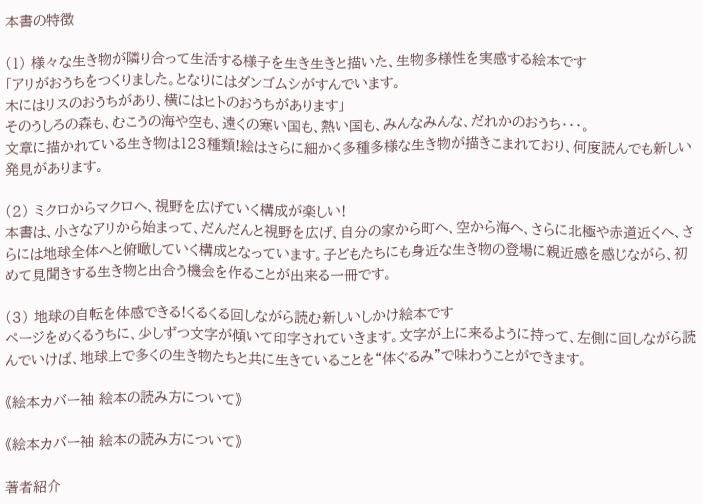本書の特徴

(1) 様々な生き物が隣り合って生活する様子を生き生きと描いた、生物多様性を実感する絵本です
「アリがおうちをつくりました。となりにはダンゴムシがすんでいます。
木にはリスのおうちがあり、横にはヒトのおうちがあります」
そのうしろの森も、むこうの海や空も、遠くの寒い国も、熱い国も、みんなみんな、だれかのおうち・・・。
文章に描かれている生き物は123種類!絵はさらに細かく多種多様な生き物が描きこまれており、何度読んでも新しい発見があります。

(2) ミクロからマクロへ、視野を広げていく構成が楽しい!
本書は、小さなアリから始まって、だんだんと視野を広げ、自分の家から町へ、空から海へ、さらに北極や赤道近くへ、さらには地球全体へと俯瞰していく構成となっています。子どもたちにも身近な生き物の登場に親近感を感じながら、初めて見聞きする生き物と出合う機会を作ることが出来る一冊です。

(3) 地球の自転を体感できる!くるくる回しながら読む新しいしかけ絵本です
ページをめくるうちに、少しずつ文字が傾いて印字されていきます。文字が上に来るように持って、左側に回しながら読んでいけば、地球上で多くの生き物たちと共に生きていることを“体ぐるみ”で味わうことができます。

《絵本カバー袖 絵本の読み方について》

《絵本カバー袖 絵本の読み方について》

著者紹介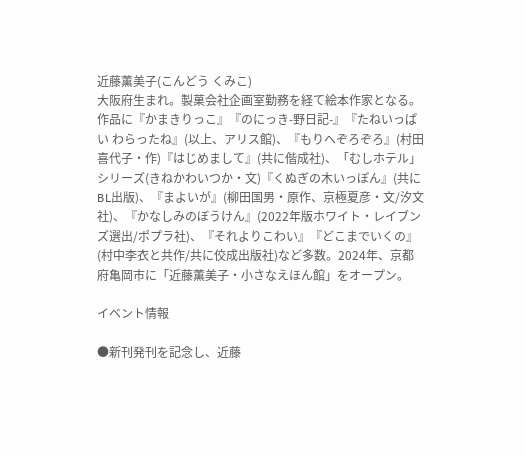近藤薫美子(こんどう くみこ)
大阪府生まれ。製菓会社企画室勤務を経て絵本作家となる。作品に『かまきりっこ』『のにっき-野日記-』『たねいっぱい わらったね』(以上、アリス館)、『もりへぞろぞろ』(村田喜代子・作)『はじめまして』(共に偕成社)、「むしホテル」シリーズ(きねかわいつか・文)『くぬぎの木いっぽん』(共にBL出版)、『まよいが』(柳田国男・原作、京極夏彦・文/汐文社)、『かなしみのぼうけん』(2022年版ホワイト・レイブンズ選出/ポプラ社)、『それよりこわい』『どこまでいくの』(村中李衣と共作/共に佼成出版社)など多数。2024年、京都府亀岡市に「近藤薫美子・小さなえほん館」をオープン。

イベント情報

●新刊発刊を記念し、近藤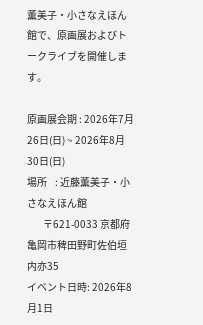薫美子・小さなえほん館で、原画展およびトークライブを開催します。

原画展会期 : 2026年7月26日(日) ~ 2026年8月30日(日)
場所    : 近藤薫美子・小さなえほん館
        〒621-0033 京都府亀岡市稗田野町佐伯垣内亦35
イベント日時: 2026年8月1日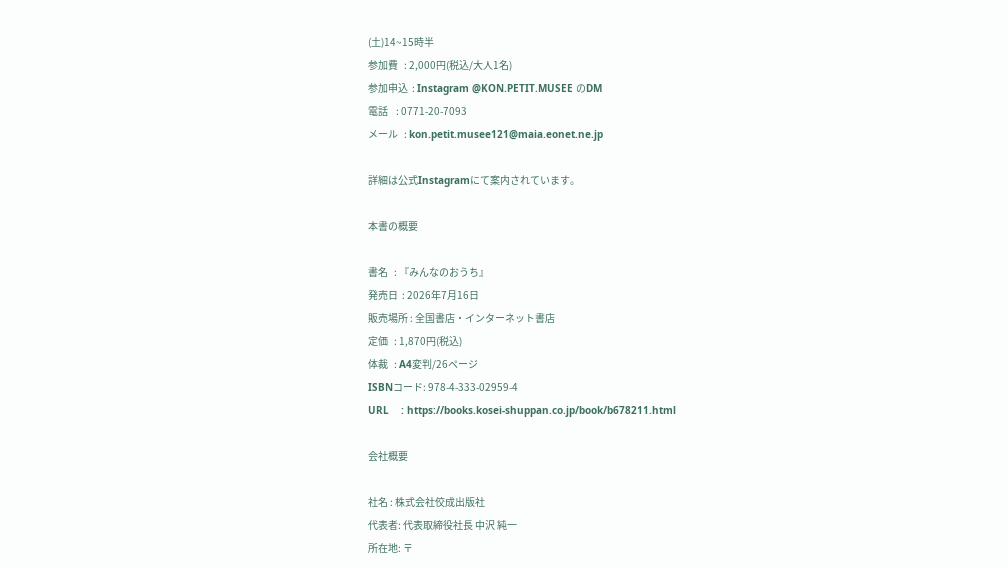(土)14~15時半
参加費   : 2,000円(税込/大人1名)
参加申込  : Instagram @KON.PETIT.MUSEE のDM
電話    : 0771-20-7093
メール   : kon.petit.musee121@maia.eonet.ne.jp

詳細は公式Instagramにて案内されています。

本書の概要

書名   : 『みんなのおうち』
発売日  : 2026年7月16日
販売場所 : 全国書店・インターネット書店
定価   : 1,870円(税込)
体裁   : A4変判/26ページ
ISBNコード: 978-4-333-02959-4
URL    : https://books.kosei-shuppan.co.jp/book/b678211.html

会社概要

社名 : 株式会社佼成出版社
代表者: 代表取締役社長 中沢 純一
所在地: 〒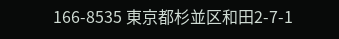166-8535 東京都杉並区和田2-7-1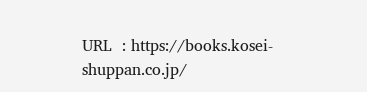URL  : https://books.kosei-shuppan.co.jp/